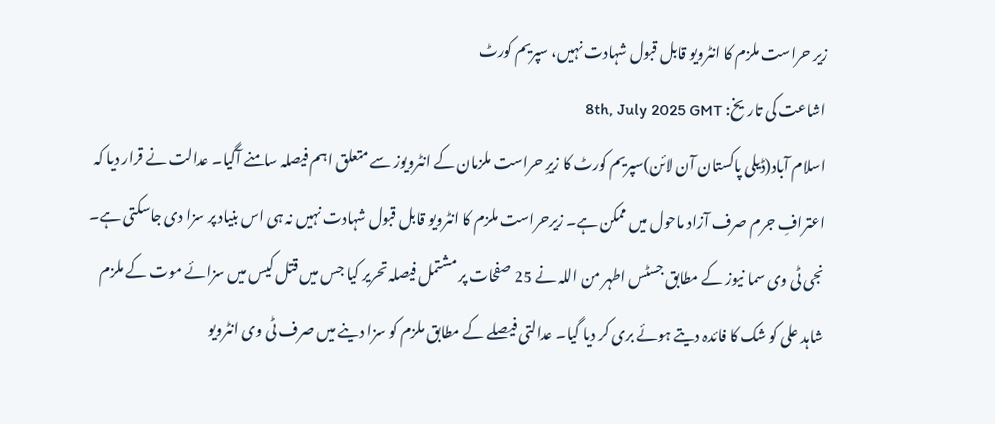زیر حراست ملزم کا انٹرویو قابل قبول شہادت نہیں، سپریم کورٹ
اشاعت کی تاریخ: 8th, July 2025 GMT
اسلام آباد(ڈیلی پاکستان آن لائن)سپریم کورٹ کا زیرِ حراست ملزمان کے انٹرویوز سے متعلق اہم فیصلہ سامنے آگیا۔ عدالت نے قرار دیا کہ اعترافِ جرم صرف آزاد ماحول میں ممکن ہے۔ زیرحراست ملزم کا انٹرویو قابل قبول شہادت نہیں نہ ہی اس بنیاد پر سزا دی جاسکتی ہے۔
نجی ٹی وی سما نیوز کے مطابق جسٹس اطہر من اللہ نے 25 صفحات پر مشتمل فیصلہ تحریر کیا جس میں قتل کیس میں سزائے موت کے ملزم شاہد علی کو شک کا فائدہ دیتے ہوئے بری کر دیا گیا۔ عدالتی فیصلے کے مطابق ملزم کو سزا دینے میں صرف ٹی وی انٹرویو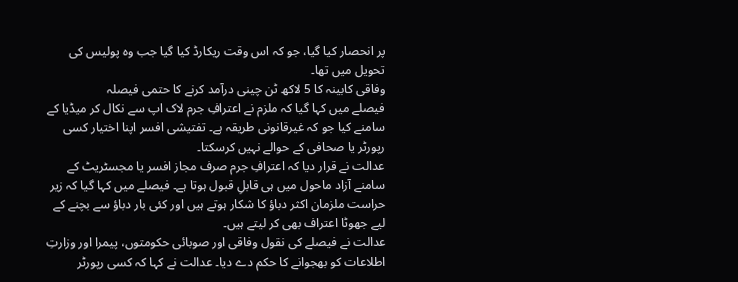پر انحصار کیا گیا، جو کہ اس وقت ریکارڈ کیا گیا جب وہ پولیس کی تحویل میں تھا۔
وفاقی کابینہ کا 5 لاکھ ٹن چینی درآمد کرنے کا حتمی فیصلہ
فیصلے میں کہا گیا کہ ملزم نے اعترافِ جرم لاک اپ سے نکال کر میڈیا کے سامنے کیا جو کہ غیرقانونی طریقہ ہے۔ تفتیشی افسر اپنا اختیار کسی رپورٹر یا صحافی کے حوالے نہیں کرسکتا۔
عدالت نے قرار دیا کہ اعترافِ جرم صرف مجاز افسر یا مجسٹریٹ کے سامنے آزاد ماحول میں ہی قابلِ قبول ہوتا ہے۔ فیصلے میں کہا گیا کہ زیر حراست ملزمان اکثر دباؤ کا شکار ہوتے ہیں اور کئی بار دباؤ سے بچنے کے لیے جھوٹا اعتراف بھی کر لیتے ہیں۔
عدالت نے فیصلے کی نقول وفاقی اور صوبائی حکومتوں، پیمرا اور وزارتِ اطلاعات کو بھجوانے کا حکم دے دیا۔ عدالت نے کہا کہ کسی رپورٹر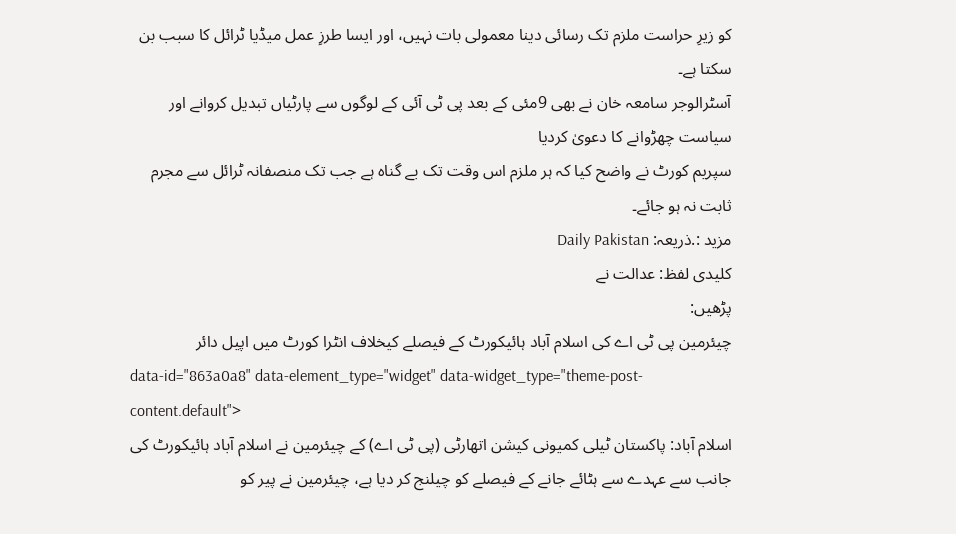کو زیرِ حراست ملزم تک رسائی دینا معمولی بات نہیں، اور ایسا طرزِ عمل میڈیا ٹرائل کا سبب بن سکتا ہے۔
آسٹرالوجر سامعہ خان نے بھی 9مئی کے بعد پی ٹی آئی کے لوگوں سے پارٹیاں تبدیل کروانے اور سیاست چھڑوانے کا دعویٰ کردیا
سپریم کورٹ نے واضح کیا کہ ہر ملزم اس وقت تک بے گناہ ہے جب تک منصفانہ ٹرائل سے مجرم ثابت نہ ہو جائے۔
مزید :.ذریعہ: Daily Pakistan
کلیدی لفظ: عدالت نے
پڑھیں:
چیئرمین پی ٹی اے کی اسلام آباد ہائیکورٹ کے فیصلے کیخلاف انٹرا کورٹ میں اپیل دائر
data-id="863a0a8" data-element_type="widget" data-widget_type="theme-post-content.default">
اسلام آباد: پاکستان ٹیلی کمیونی کیشن اتھارٹی (پی ٹی اے) کے چیئرمین نے اسلام آباد ہائیکورٹ کی جانب سے عہدے سے ہٹائے جانے کے فیصلے کو چیلنج کر دیا ہے، چیئرمین نے پیر کو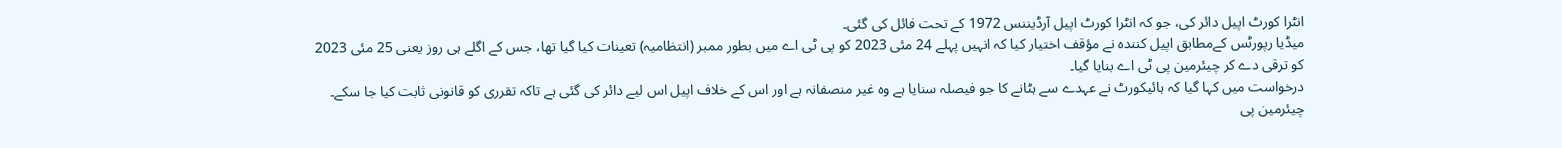انٹرا کورٹ اپیل دائر کی، جو کہ انٹرا کورٹ اپیل آرڈیننس 1972 کے تحت فائل کی گئی۔
میڈیا رپورٹس کےمطابق اپیل کنندہ نے مؤقف اختیار کیا کہ انہیں پہلے 24 مئی 2023 کو پی ٹی اے میں بطور ممبر (انتظامیہ) تعینات کیا گیا تھا، جس کے اگلے ہی روز یعنی 25 مئی 2023 کو ترقی دے کر چیئرمین پی ٹی اے بنایا گیا۔
درخواست میں کہا گیا کہ ہائیکورٹ نے عہدے سے ہٹانے کا جو فیصلہ سنایا ہے وہ غیر منصفانہ ہے اور اس کے خلاف اپیل اس لیے دائر کی گئی ہے تاکہ تقرری کو قانونی ثابت کیا جا سکے۔
چیئرمین پی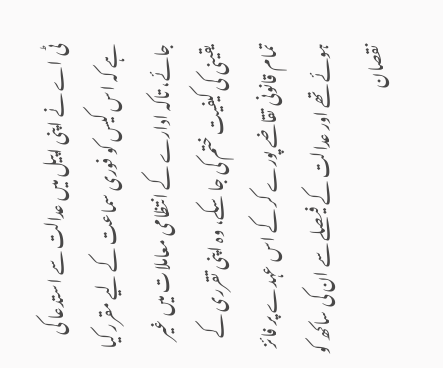ٹی اے نے اپنی اپیل میں عدالت سے استدعا کی ہے کہ اس کیس کو فوری سماعت کے لیے مقرر کیا جائے، تاکہ ادارے کے انتظامی معاملات میں غیر یقینی کی کیفیت ختم کی جا سکے، وہ اپنی تقرری کے تمام قانونی تقاضے پورے کر کے اس عہدے پر فائز ہوئے تھے اور عدالت کے فیصلے سے ان کی ساکھ کو نقصان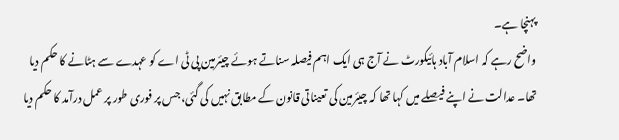پہنچا ہے۔
واضح رہے کہ اسلام آباد ہائیکورٹ نے آج ہی ایک اہم فیصلہ سناتے ہوئے چیئرمین پی ٹی اے کو عہدے سے ہٹانے کا حکم دیا تھا۔ عدالت نے اپنے فیصلے میں کہا تھا کہ چیئرمین کی تعیناتی قانون کے مطابق نہیں کی گئی، جس پر فوری طور پر عمل درآمد کا حکم دیا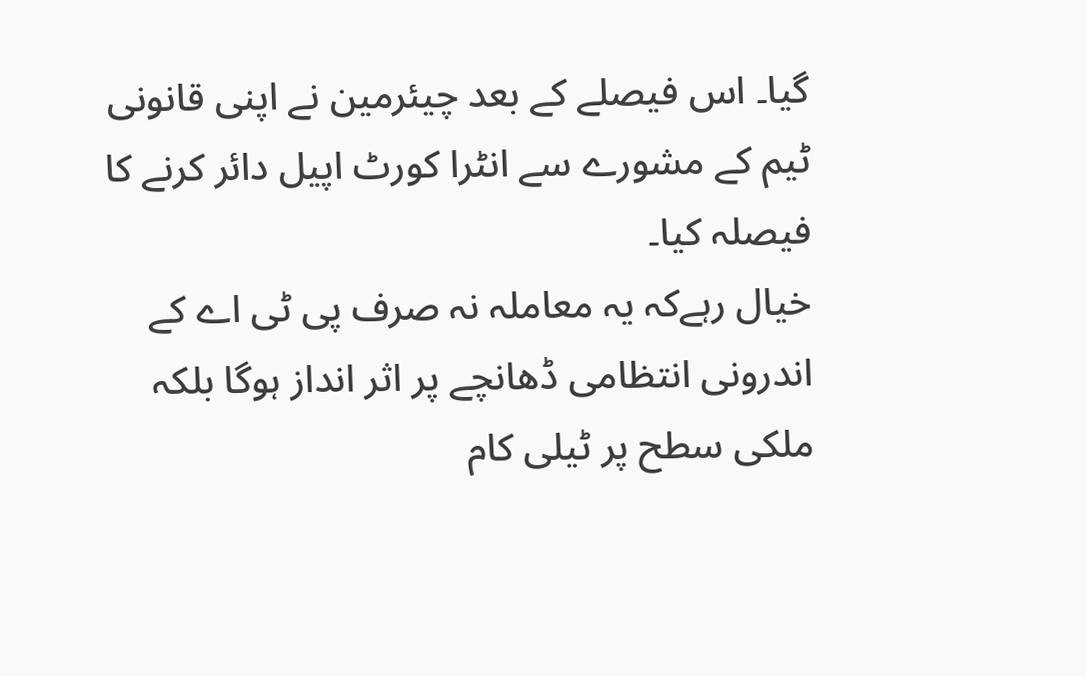گیا۔ اس فیصلے کے بعد چیئرمین نے اپنی قانونی ٹیم کے مشورے سے انٹرا کورٹ اپیل دائر کرنے کا فیصلہ کیا۔
خیال رہےکہ یہ معاملہ نہ صرف پی ٹی اے کے اندرونی انتظامی ڈھانچے پر اثر انداز ہوگا بلکہ ملکی سطح پر ٹیلی کام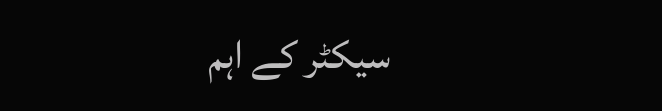سیکٹر کے اہم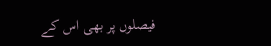فیصلوں پر بھی اس کے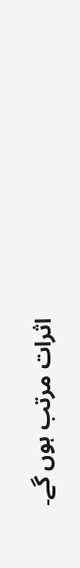اثرات مرتب ہوں گے۔